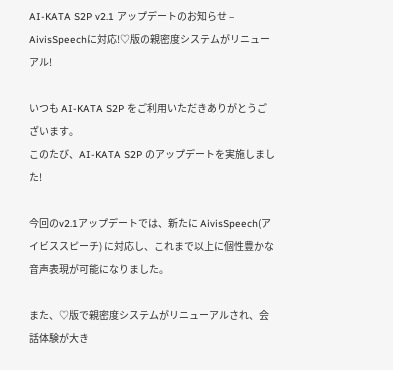AI-KATA S2P v2.1 アップデートのお知らせ – AivisSpeechに対応!♡版の親密度システムがリニューアル!

いつも AI-KATA S2P をご利用いただきありがとうございます。
このたび、AI-KATA S2P のアップデートを実施しました!

今回のv2.1アップデートでは、新たに AivisSpeech(アイビススピーチ) に対応し、これまで以上に個性豊かな音声表現が可能になりました。

また、♡版で親密度システムがリニューアルされ、会話体験が大き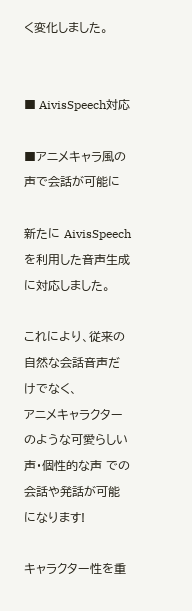く変化しました。


■ AivisSpeech対応

■アニメキャラ風の声で会話が可能に

新たに AivisSpeech を利用した音声生成に対応しました。

これにより、従来の自然な会話音声だけでなく、
アニメキャラクターのような可愛らしい声・個性的な声 での会話や発話が可能になります!

キャラクター性を重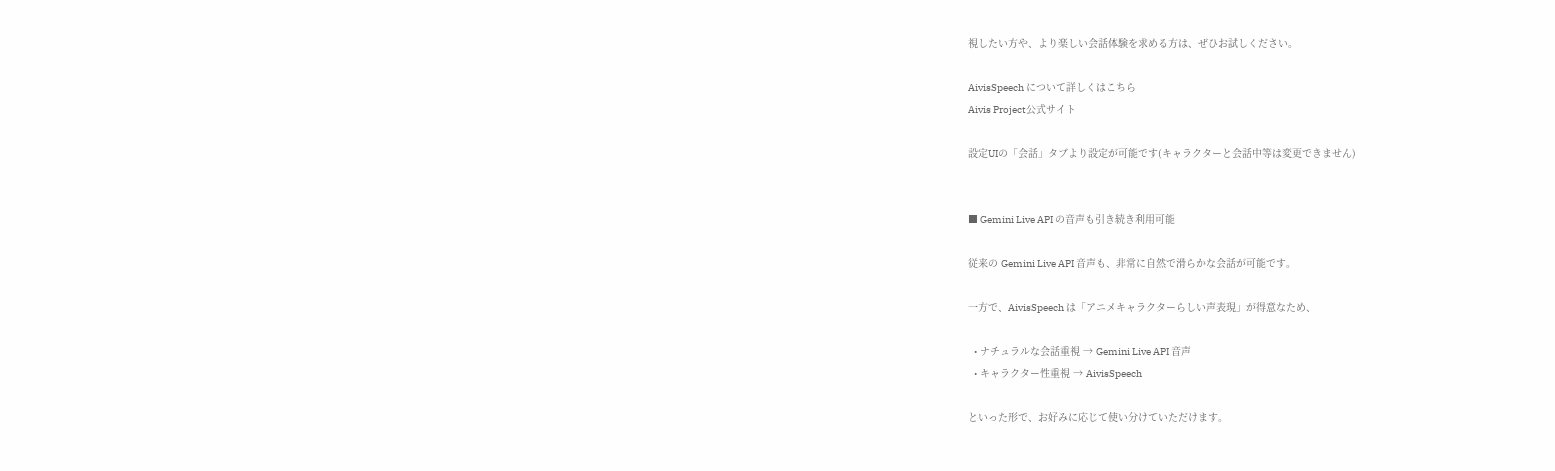視したい方や、より楽しい会話体験を求める方は、ぜひお試しください。

AivisSpeech について詳しくはこちら
Aivis Project公式サイト

設定UIの「会話」タブより設定が可能です(キャラクターと会話中等は変更できません)


■ Gemini Live API の音声も引き続き利用可能

従来の Gemini Live API 音声も、非常に自然で滑らかな会話が可能です。

一方で、AivisSpeech は「アニメキャラクターらしい声表現」が得意なため、

  • ナチュラルな会話重視 → Gemini Live API 音声
  • キャラクター性重視 → AivisSpeech

といった形で、お好みに応じて使い分けていただけます。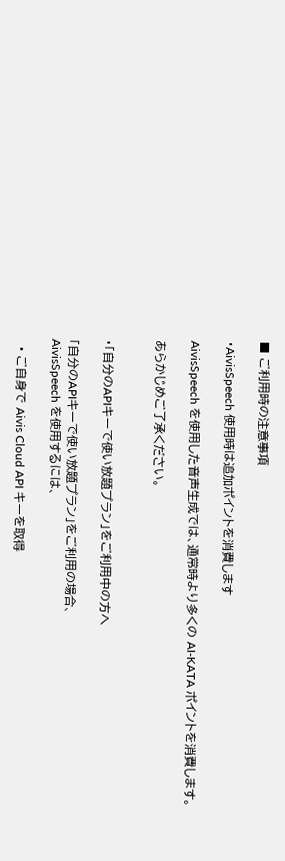■ ご利用時の注意事項

・AivisSpeech 使用時は追加ポイントを消費します

AivisSpeech を使用した音声生成では、通常時より多くの AI-KATA ポイントを消費します。

あらかじめご了承ください。


・「自分のAPIキーで使い放題プラン」をご利用中の方へ

「自分のAPIキーで使い放題プラン」をご利用の場合、
AivisSpeech を使用するには、

  • ご自身で Aivis Cloud API キーを取得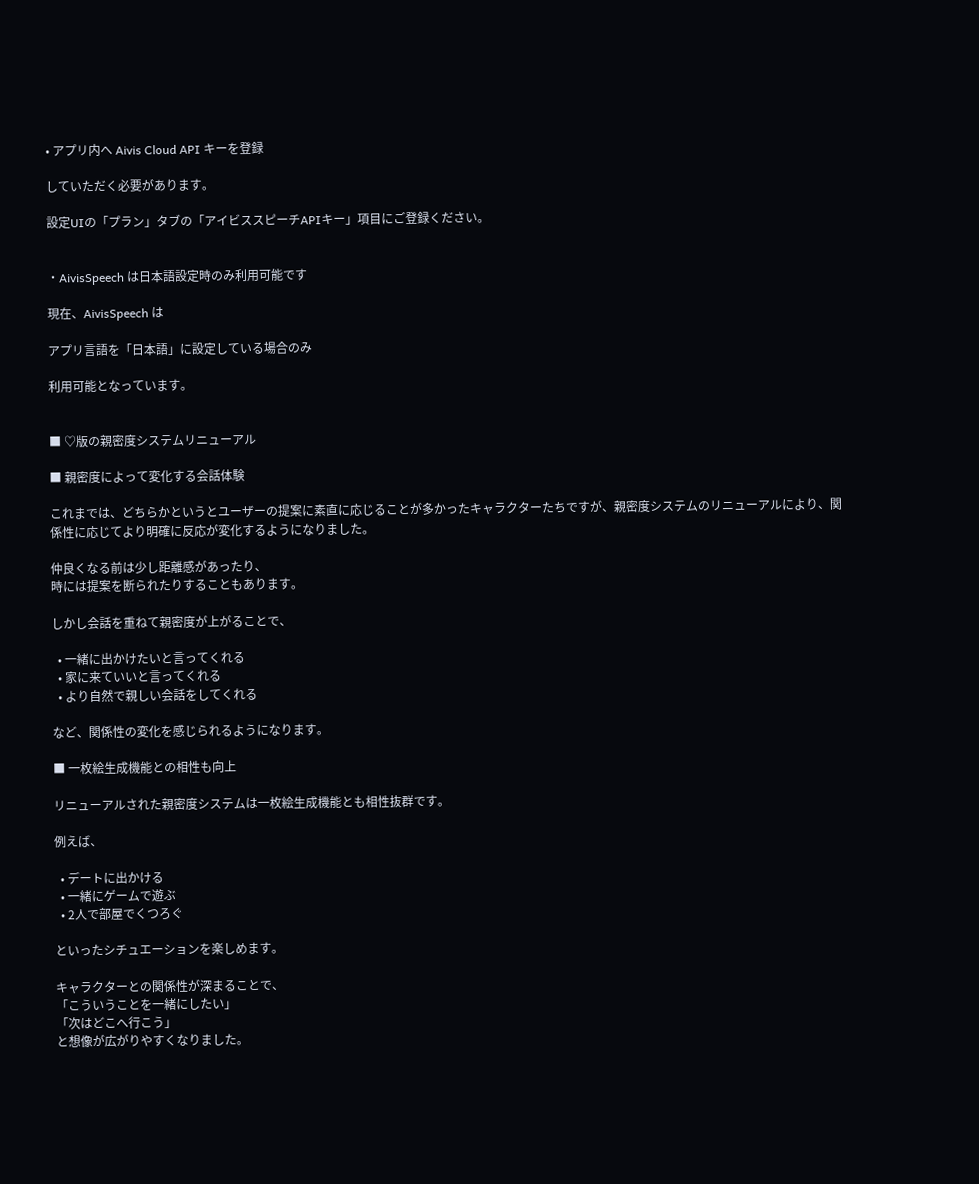• アプリ内へ Aivis Cloud API キーを登録

していただく必要があります。

設定UIの「プラン」タブの「アイビススピーチAPIキー」項目にご登録ください。


・AivisSpeech は日本語設定時のみ利用可能です

現在、AivisSpeech は

アプリ言語を「日本語」に設定している場合のみ

利用可能となっています。


■ ♡版の親密度システムリニューアル

■ 親密度によって変化する会話体験

これまでは、どちらかというとユーザーの提案に素直に応じることが多かったキャラクターたちですが、親密度システムのリニューアルにより、関係性に応じてより明確に反応が変化するようになりました。

仲良くなる前は少し距離感があったり、
時には提案を断られたりすることもあります。

しかし会話を重ねて親密度が上がることで、

  • 一緒に出かけたいと言ってくれる
  • 家に来ていいと言ってくれる
  • より自然で親しい会話をしてくれる

など、関係性の変化を感じられるようになります。

■ 一枚絵生成機能との相性も向上

リニューアルされた親密度システムは一枚絵生成機能とも相性抜群です。

例えば、

  • デートに出かける
  • 一緒にゲームで遊ぶ
  • 2人で部屋でくつろぐ

といったシチュエーションを楽しめます。

キャラクターとの関係性が深まることで、
「こういうことを一緒にしたい」
「次はどこへ行こう」
と想像が広がりやすくなりました。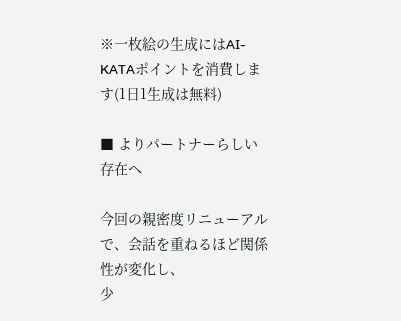※一枚絵の生成にはAI-KATAポイントを消費します(1日1生成は無料)

■ よりパートナーらしい存在へ

今回の親密度リニューアルで、会話を重ねるほど関係性が変化し、
少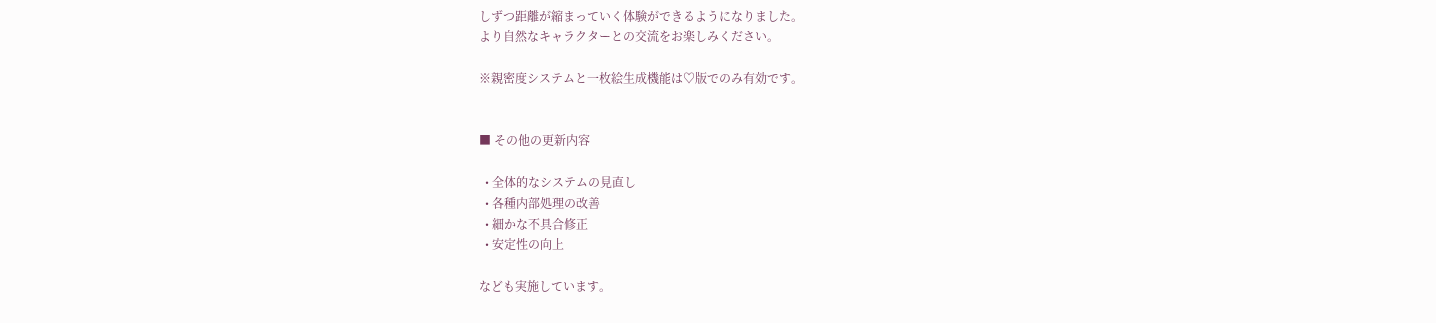しずつ距離が縮まっていく体験ができるようになりました。
より自然なキャラクターとの交流をお楽しみください。

※親密度システムと一枚絵生成機能は♡版でのみ有効です。


■ その他の更新内容

  • 全体的なシステムの見直し
  • 各種内部処理の改善
  • 細かな不具合修正
  • 安定性の向上

なども実施しています。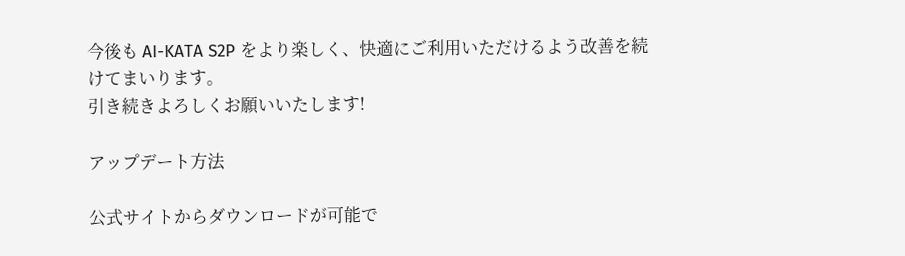今後も AI-KATA S2P をより楽しく、快適にご利用いただけるよう改善を続けてまいります。
引き続きよろしくお願いいたします!

アップデート方法

公式サイトからダウンロードが可能で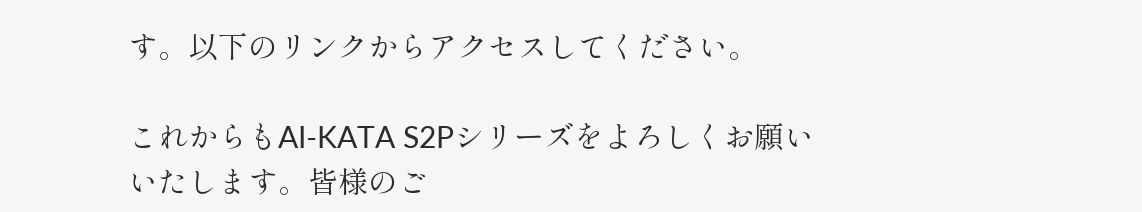す。以下のリンクからアクセスしてください。

これからもAI-KATA S2Pシリーズをよろしくお願いいたします。皆様のご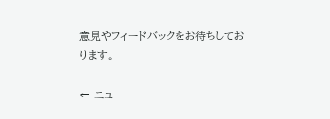意見やフィードバックをお待ちしております。

← ニュ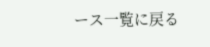ース一覧に戻る